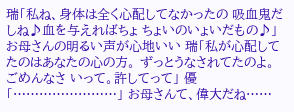瑞「私ね、身体は全く心配してなかったの 吸血鬼だしね♪血を与えればちょ ちょいのいょいだもの♪」 お母さんの明るい声が心地いい 瑞「私が心配してたのはあなたの心の方。 ずっとうなされてたのよ。ごめんなさ いって。許してって」 優「……………………」 お母さんて、偉大だね……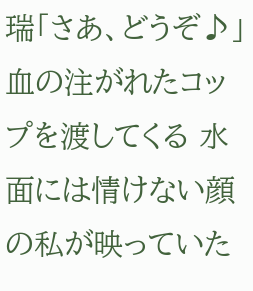瑞「さあ、どうぞ♪」 血の注がれたコップを渡してくる 水面には情けない顔の私が映っていた